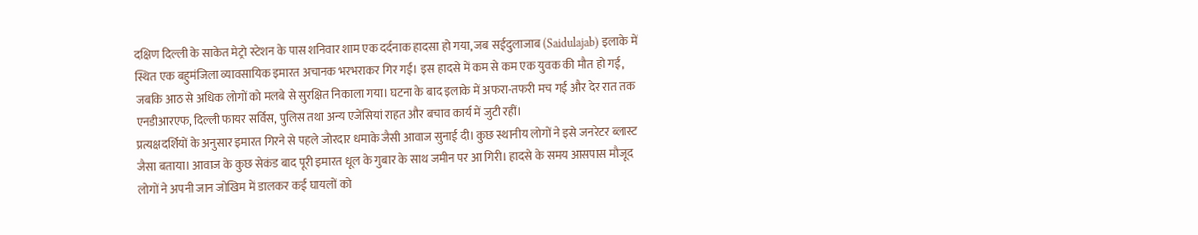दक्षिण दिल्ली के साकेत मेट्रो स्टेशन के पास शनिवार शाम एक दर्दनाक हादसा हो गया, जब सईदुलाजाब (Saidulajab) इलाके में स्थित एक बहुमंजिला व्यावसायिक इमारत अचानक भरभराकर गिर गई। इस हादसे में कम से कम एक युवक की मौत हो गई, जबकि आठ से अधिक लोगों को मलबे से सुरक्षित निकाला गया। घटना के बाद इलाके में अफरा-तफरी मच गई और देर रात तक एनडीआरएफ, दिल्ली फायर सर्विस, पुलिस तथा अन्य एजेंसियां राहत और बचाव कार्य में जुटी रहीं।
प्रत्यक्षदर्शियों के अनुसार इमारत गिरने से पहले जोरदार धमाके जैसी आवाज सुनाई दी। कुछ स्थानीय लोगों ने इसे जनरेटर ब्लास्ट जैसा बताया। आवाज के कुछ सेकंड बाद पूरी इमारत धूल के गुबार के साथ जमीन पर आ गिरी। हादसे के समय आसपास मौजूद लोगों ने अपनी जान जोखिम में डालकर कई घायलों को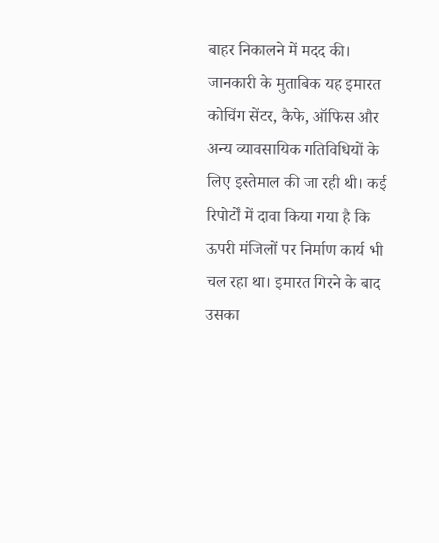बाहर निकालने में मदद की।
जानकारी के मुताबिक यह इमारत कोचिंग सेंटर, कैफे, ऑफिस और अन्य व्यावसायिक गतिविधियों के लिए इस्तेमाल की जा रही थी। कई रिपोर्टों में दावा किया गया है कि ऊपरी मंजिलों पर निर्माण कार्य भी चल रहा था। इमारत गिरने के बाद उसका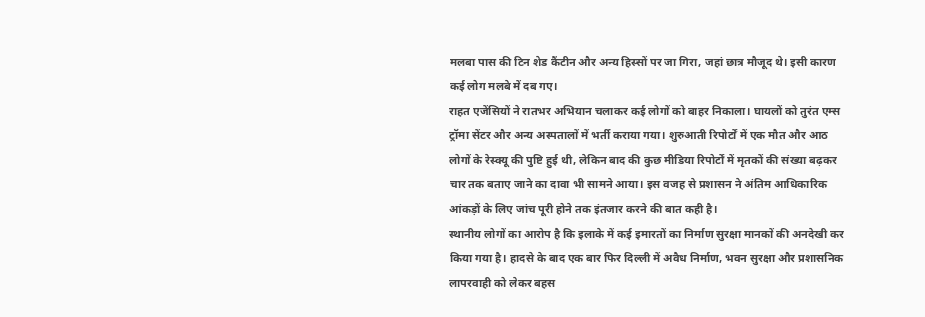मलबा पास की टिन शेड कैंटीन और अन्य हिस्सों पर जा गिरा, जहां छात्र मौजूद थे। इसी कारण कई लोग मलबे में दब गए।
राहत एजेंसियों ने रातभर अभियान चलाकर कई लोगों को बाहर निकाला। घायलों को तुरंत एम्स ट्रॉमा सेंटर और अन्य अस्पतालों में भर्ती कराया गया। शुरुआती रिपोर्टों में एक मौत और आठ लोगों के रेस्क्यू की पुष्टि हुई थी, लेकिन बाद की कुछ मीडिया रिपोर्टों में मृतकों की संख्या बढ़कर चार तक बताए जाने का दावा भी सामने आया। इस वजह से प्रशासन ने अंतिम आधिकारिक आंकड़ों के लिए जांच पूरी होने तक इंतजार करने की बात कही है।
स्थानीय लोगों का आरोप है कि इलाके में कई इमारतों का निर्माण सुरक्षा मानकों की अनदेखी कर किया गया है। हादसे के बाद एक बार फिर दिल्ली में अवैध निर्माण, भवन सुरक्षा और प्रशासनिक लापरवाही को लेकर बहस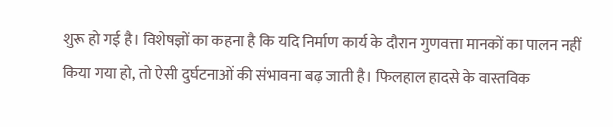शुरू हो गई है। विशेषज्ञों का कहना है कि यदि निर्माण कार्य के दौरान गुणवत्ता मानकों का पालन नहीं किया गया हो, तो ऐसी दुर्घटनाओं की संभावना बढ़ जाती है। फिलहाल हादसे के वास्तविक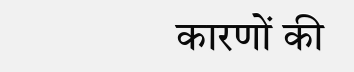कारणों की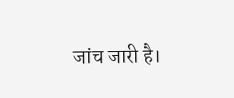जांच जारी है।